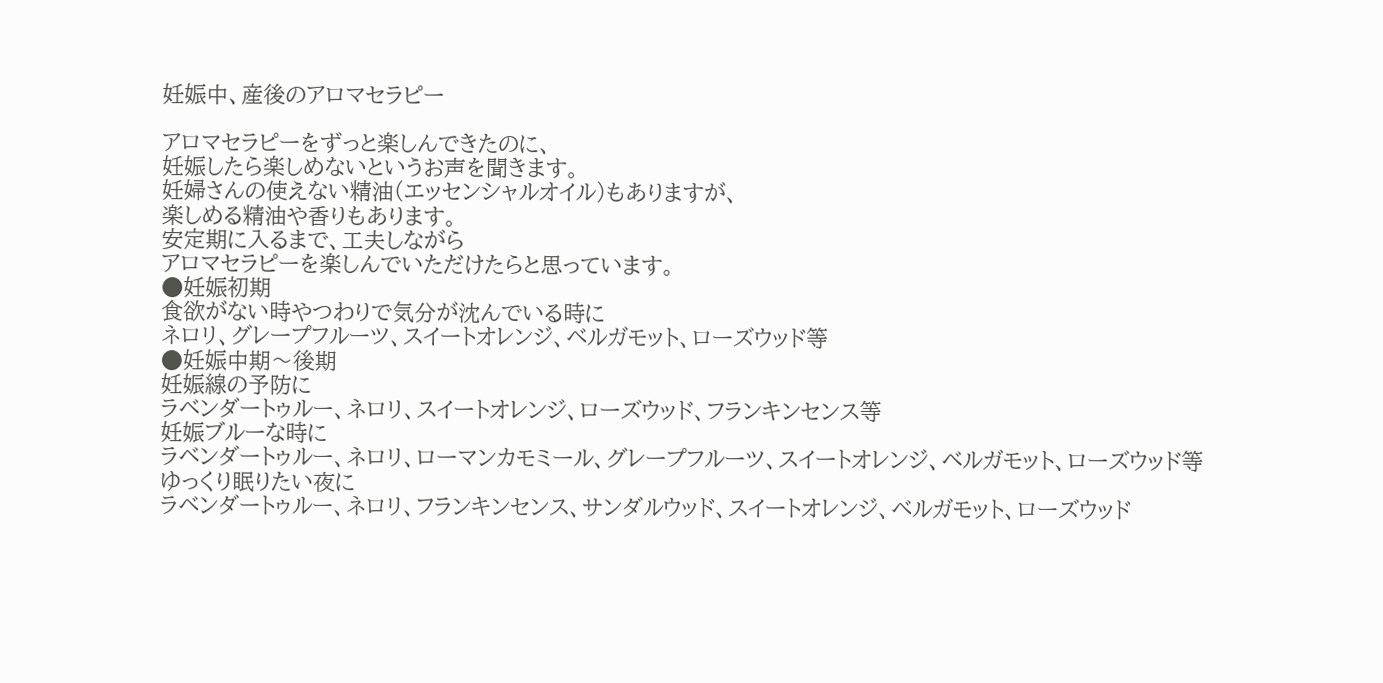妊娠中、産後のアロマセラピー

アロマセラピーをずっと楽しんできたのに、
妊娠したら楽しめないというお声を聞きます。
妊婦さんの使えない精油(エッセンシャルオイル)もありますが、
楽しめる精油や香りもあります。
安定期に入るまで、工夫しながら
アロマセラピーを楽しんでいただけたらと思っています。
●妊娠初期
食欲がない時やつわりで気分が沈んでいる時に
ネロリ、グレープフルーツ、スイートオレンジ、ベルガモット、ローズウッド等
●妊娠中期〜後期
妊娠線の予防に
ラベンダートゥルー、ネロリ、スイートオレンジ、ローズウッド、フランキンセンス等
妊娠ブルーな時に
ラベンダートゥルー、ネロリ、ローマンカモミール、グレープフルーツ、スイートオレンジ、ベルガモット、ローズウッド等
ゆっくり眠りたい夜に
ラベンダートゥルー、ネロリ、フランキンセンス、サンダルウッド、スイートオレンジ、ベルガモット、ローズウッド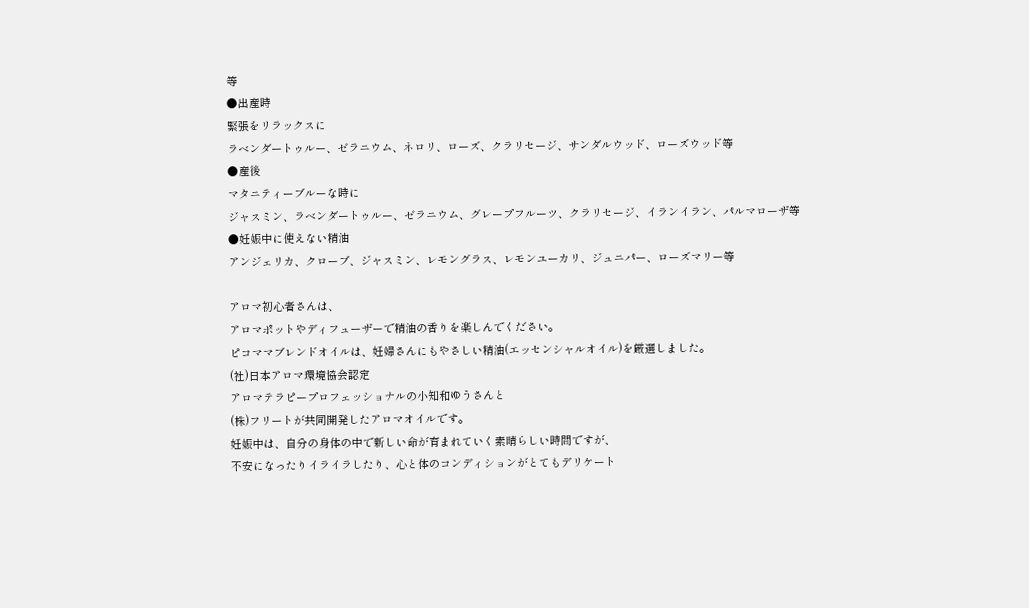等
●出産時
緊張をリラックスに
ラベンダートゥルー、ゼラニウム、ネロリ、ローズ、クラリセージ、サンダルウッド、ローズウッド等
●産後
マタニティーブルーな時に
ジャスミン、ラベンダートゥルー、ゼラニウム、グレープフルーツ、クラリセージ、イランイラン、パルマローザ等
●妊娠中に使えない精油
アンジェリカ、クローブ、ジャスミン、レモングラス、レモンユーカリ、ジュニパー、ローズマリー等

アロマ初心者さんは、
アロマポットやディフューザーで精油の香りを楽しんでください。
ピコママブレンドオイルは、妊婦さんにもやさしい精油(エッセンシャルオイル)を厳選しました。
(社)日本アロマ環境協会認定
アロマテラピープロフェッショナルの小知和ゆうさんと
(株)フリートが共同開発したアロマオイルです。
妊娠中は、自分の身体の中で新しい命が育まれていく素晴らしい時間ですが、
不安になったりイライラしたり、心と体のコンディションがとてもデリケート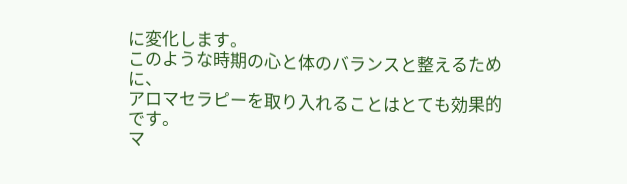に変化します。
このような時期の心と体のバランスと整えるために、
アロマセラピーを取り入れることはとても効果的です。
マ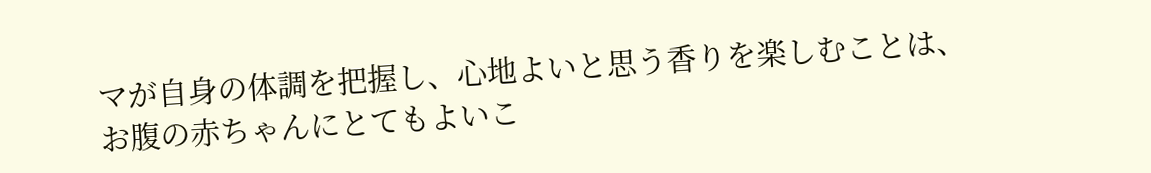マが自身の体調を把握し、心地よいと思う香りを楽しむことは、
お腹の赤ちゃんにとてもよいこ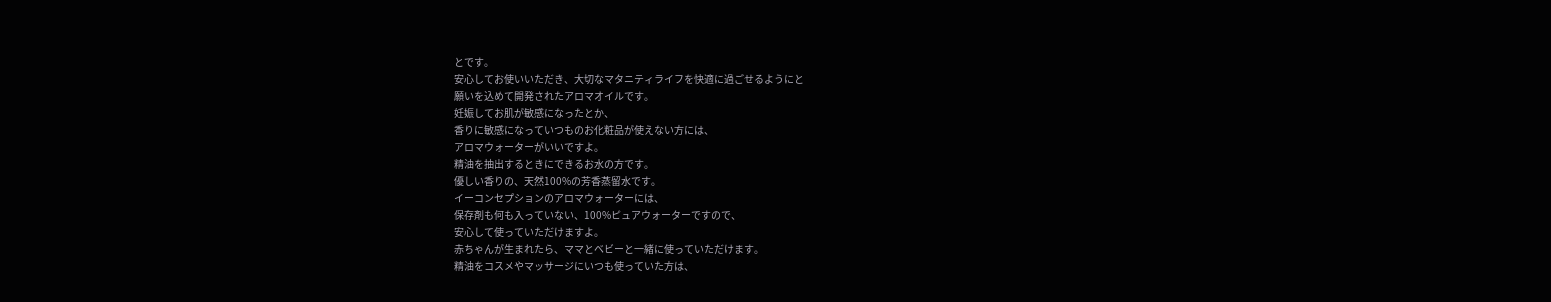とです。
安心してお使いいただき、大切なマタニティライフを快適に過ごせるようにと
願いを込めて開発されたアロマオイルです。
妊娠してお肌が敏感になったとか、
香りに敏感になっていつものお化粧品が使えない方には、
アロマウォーターがいいですよ。
精油を抽出するときにできるお水の方です。
優しい香りの、天然100%の芳香蒸留水です。
イーコンセプションのアロマウォーターには、
保存剤も何も入っていない、100%ピュアウォーターですので、
安心して使っていただけますよ。
赤ちゃんが生まれたら、ママとベビーと一緒に使っていただけます。
精油をコスメやマッサージにいつも使っていた方は、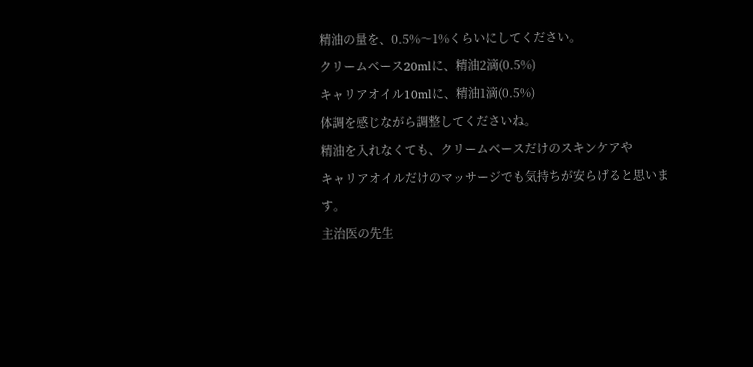精油の量を、0.5%〜1%くらいにしてください。
クリームベース20mlに、精油2滴(0.5%)
キャリアオイル10mlに、精油1滴(0.5%)
体調を感じながら調整してくださいね。
精油を入れなくても、クリームベースだけのスキンケアや
キャリアオイルだけのマッサージでも気持ちが安らげると思います。
主治医の先生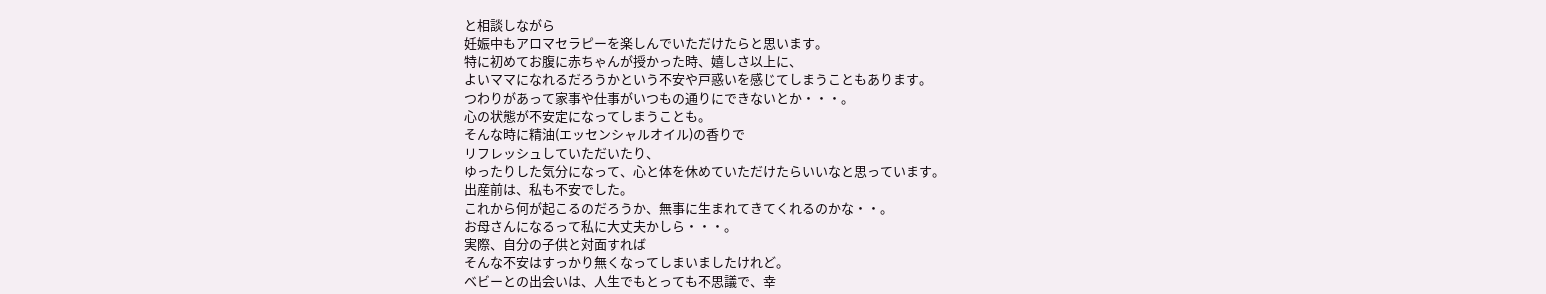と相談しながら
妊娠中もアロマセラピーを楽しんでいただけたらと思います。
特に初めてお腹に赤ちゃんが授かった時、嬉しさ以上に、
よいママになれるだろうかという不安や戸惑いを感じてしまうこともあります。
つわりがあって家事や仕事がいつもの通りにできないとか・・・。
心の状態が不安定になってしまうことも。
そんな時に精油(エッセンシャルオイル)の香りで
リフレッシュしていただいたり、
ゆったりした気分になって、心と体を休めていただけたらいいなと思っています。
出産前は、私も不安でした。
これから何が起こるのだろうか、無事に生まれてきてくれるのかな・・。
お母さんになるって私に大丈夫かしら・・・。
実際、自分の子供と対面すれば
そんな不安はすっかり無くなってしまいましたけれど。
ベビーとの出会いは、人生でもとっても不思議で、幸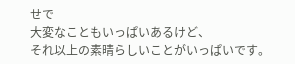せで
大変なこともいっぱいあるけど、
それ以上の素晴らしいことがいっぱいです。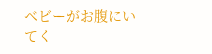ベビーがお腹にいてく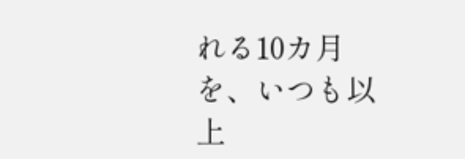れる10カ月を、いつも以上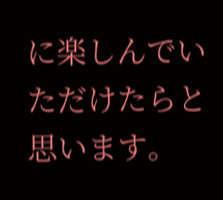に楽しんでいただけたらと思います。